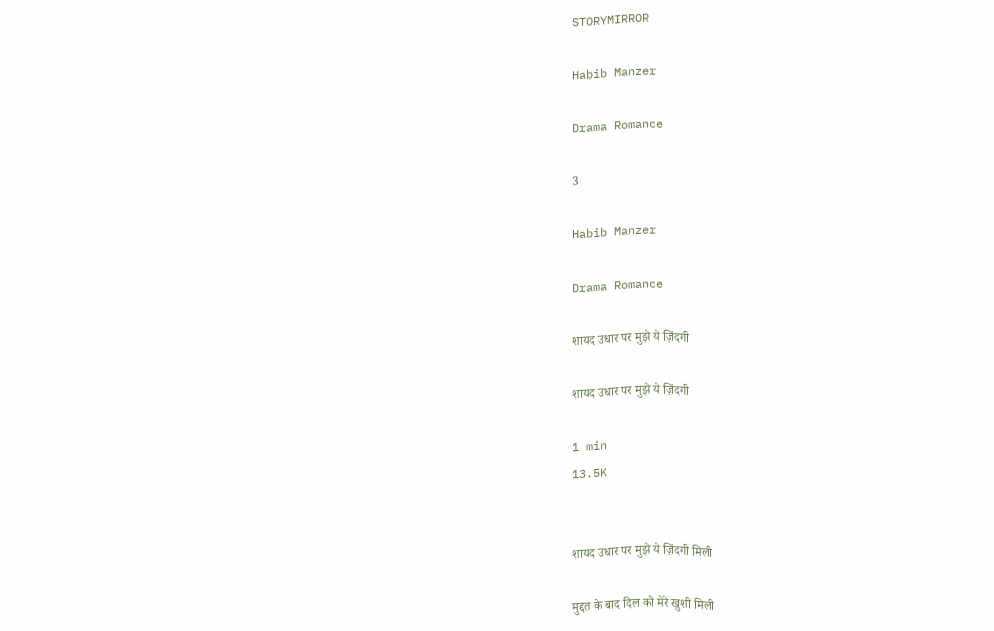STORYMIRROR

Habib Manzer

Drama Romance

3

Habib Manzer

Drama Romance

शायद उधार पर मुझे ये ज़िंदगी

शायद उधार पर मुझे ये ज़िंदगी

1 min
13.5K


शायद उधार पर मुझे ये ज़िंदगी मिली

मुद्दत के बाद दिल को मेरे खुशी मिली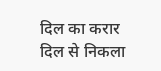दिल का करार दिल से निकला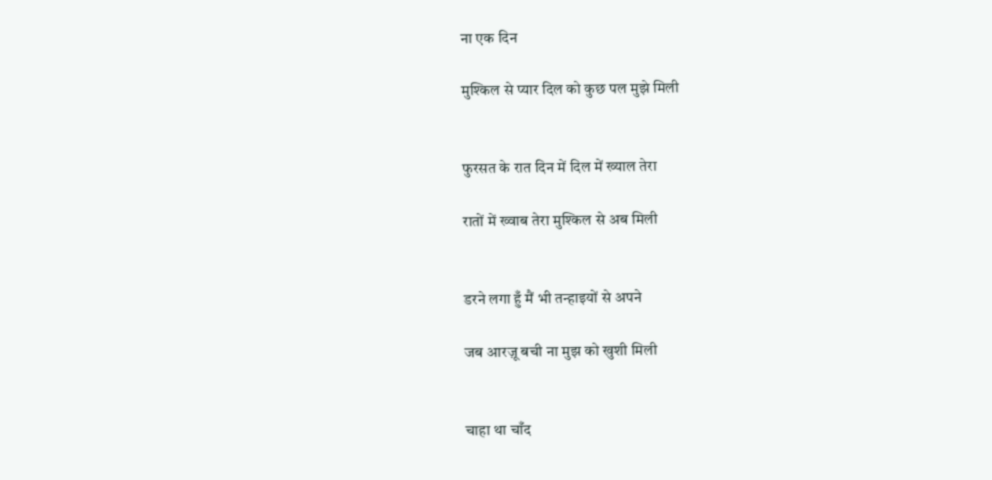ना एक दिन

मुश्किल से प्यार दिल को कुछ पल मुझे मिली


फुरसत के रात दिन में दिल में ख्याल तेरा

रातों में ख्वाब तेरा मुश्किल से अब मिली


डरने लगा हुँ मैं भी तन्हाइयों से अपने

जब आरज़ू बची ना मुझ को खुशी मिली


चाहा था चाँद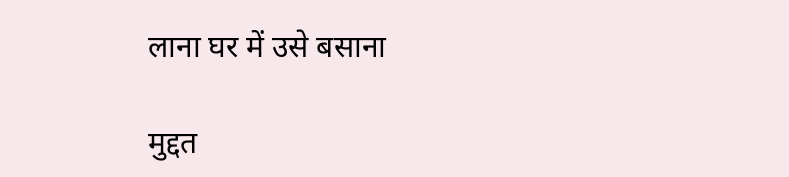लाना घर में उसे बसाना

मुद्दत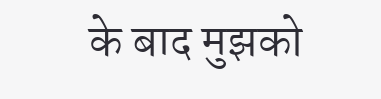के बाद मुझको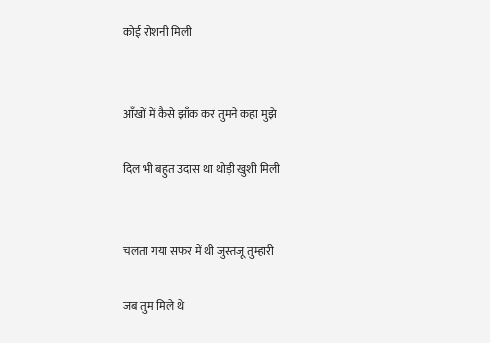कोई रोशनी मिली


आँखों में कैसे झाँक कर तुमने कहा मुझे

दिल भी बहुत उदास था थोड़ी खुशी मिली


चलता गया सफर में थी जुस्तजू तुम्हारी

जब तुम मिले थे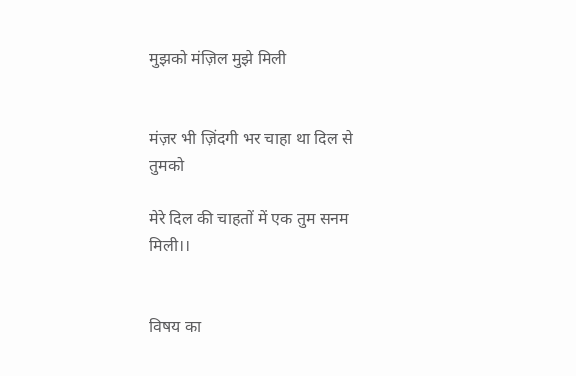मुझको मंज़िल मुझे मिली


मंज़र भी ज़िंदगी भर चाहा था दिल से तुमको

मेरे दिल की चाहतों में एक तुम सनम मिली।।


विषय का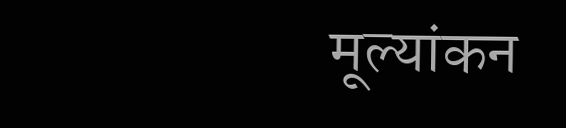मूल्यांकन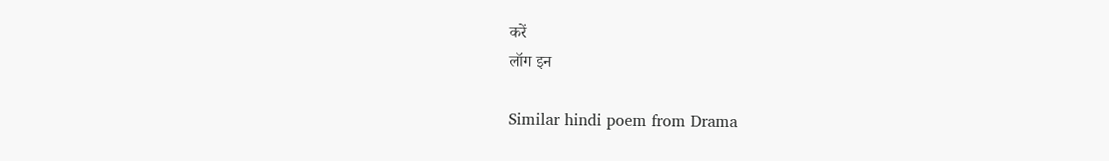करें
लॉग इन

Similar hindi poem from Drama